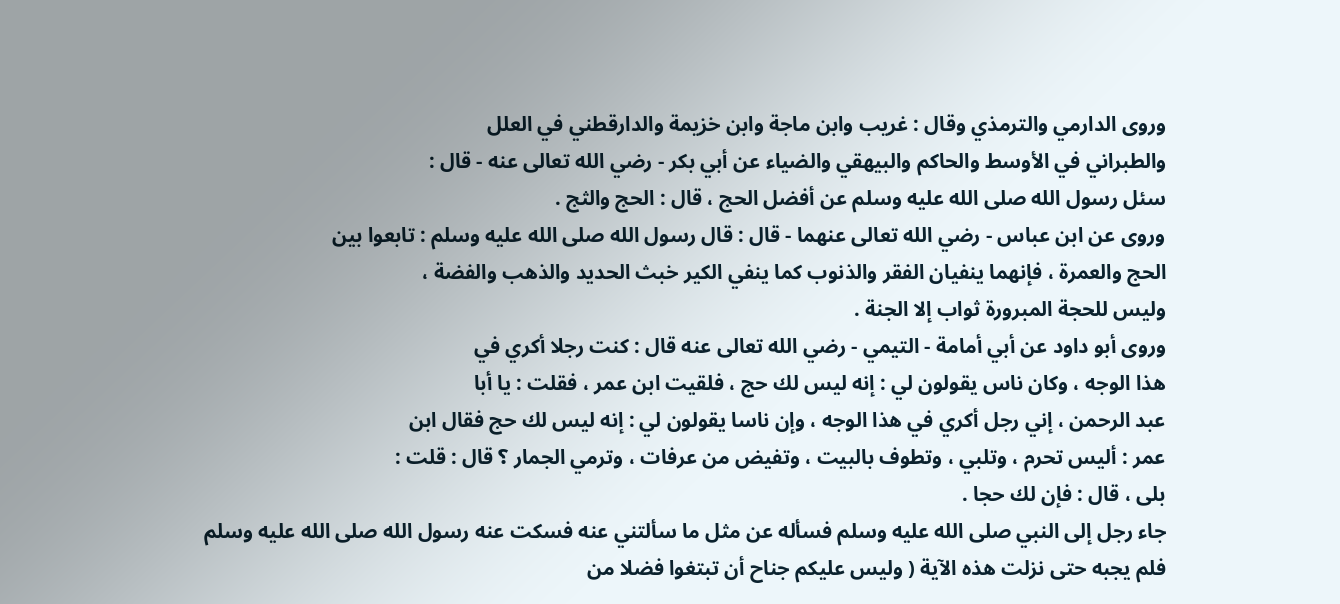وروى الدارمي والترمذي وقال : غريب وابن ماجة وابن خزيمة والدارقطني في العلل
والطبراني في الأوسط والحاكم والبيهقي والضياء عن أبي بكر - رضي الله تعالى عنه - قال :
سئل رسول الله صلى الله عليه وسلم عن أفضل الحج ، قال : الحج والثج .
وروى عن ابن عباس - رضي الله تعالى عنهما - قال : قال رسول الله صلى الله عليه وسلم : تابعوا بين
الحج والعمرة ، فإنهما ينفيان الفقر والذنوب كما ينفي الكير خبث الحديد والذهب والفضة ،
وليس للحجة المبرورة ثواب إلا الجنة .
وروى أبو داود عن أبي أمامة - التيمي - رضي الله تعالى عنه قال : كنت رجلا أكري في
هذا الوجه ، وكان ناس يقولون لي : إنه ليس لك حج ، فلقيت ابن عمر ، فقلت : يا أبا
عبد الرحمن ، إني رجل أكري في هذا الوجه ، وإن ناسا يقولون لي : إنه ليس لك حج فقال ابن
عمر : أليس تحرم ، وتلبي ، وتطوف بالبيت ، وتفيض من عرفات ، وترمي الجمار ؟ قال : قلت :
بلى ، قال : فإن لك حجا .
جاء رجل إلى النبي صلى الله عليه وسلم فسأله عن مثل ما سألتني عنه فسكت عنه رسول الله صلى الله عليه وسلم
فلم يجبه حتى نزلت هذه الآية ( وليس عليكم جناح أن تبتغوا فضلا من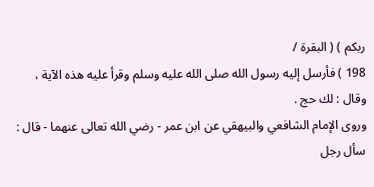ربكم ) ( البقرة /
198 ) فأرسل إليه رسول الله صلى الله عليه وسلم وقرأ عليه هذه الآية ، وقال : لك حج .
وروى الإمام الشافعي والبيهقي عن ابن عمر - رضي الله تعالى عنهما - قال : سأل رجل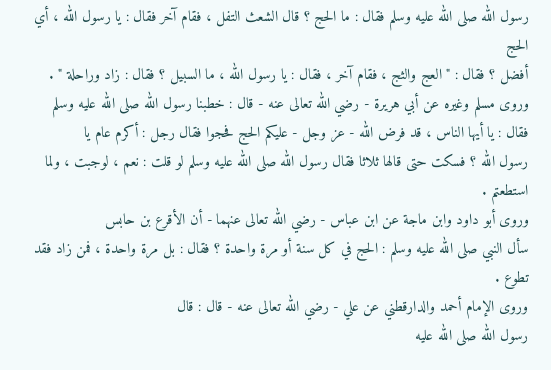رسول الله صلى الله عليه وسلم فقال : ما الحج ؟ قال الشعث التفل ، فقام آخر فقال : يا رسول الله ، أي الحج
أفضل ؟ فقال : " العج والثج ، فقام آخر ، فقال : يا رسول الله ، ما السبيل ؟ فقال : زاد وراحلة " .
وروى مسلم وغيره عن أبي هريرة - رضي الله تعالى عنه - قال : خطبنا رسول الله صلى الله عليه وسلم
فقال : يا أيها الناس ، قد فرض الله - عز وجل - عليكم الحج فحجوا فقال رجل : أكرم عام يا
رسول الله ؟ فسكت حتى قالها ثلاثا فقال رسول الله صلى الله عليه وسلم لو قلت : نعم ، لوجبت ، ولما
استطعتم .
وروى أبو داود وابن ماجة عن ابن عباس - رضي الله تعالى عنهما - أن الأقرع بن حابس
سأل النبي صلى الله عليه وسلم : الحج في كل سنة أو مرة واحدة ؟ فقال : بل مرة واحدة ، فمن زاد فقد تطوع .
وروى الإمام أحمد والدارقطني عن علي - رضي الله تعالى عنه - قال : قال
رسول الله صلى الله عليه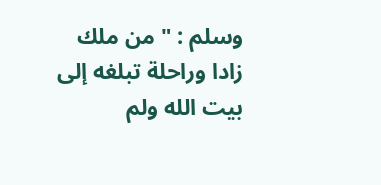وسلم : " من ملك زادا وراحلة تبلغه إلى بيت الله ولم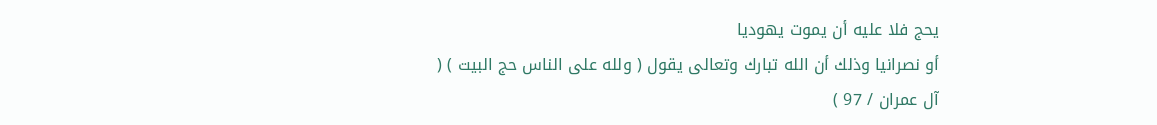يحج فلا عليه أن يموت يهوديا
أو نصرانيا وذلك أن الله تبارك وتعالى يقول ( ولله على الناس حج البيت ) ( آل عمران / 97 )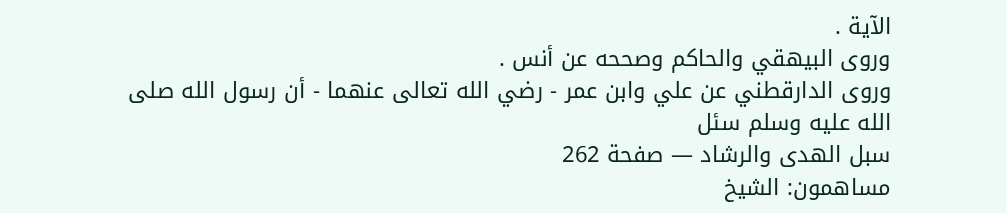الآية .
وروى البيهقي والحاكم وصححه عن أنس .
وروى الدارقطني عن علي وابن عمر - رضي الله تعالى عنهما - أن رسول الله صلى الله عليه وسلم سئل
سبل الهدى والرشاد — صفحة 262
مساهمون: الشيخ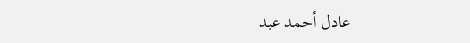عادل أحمد عبد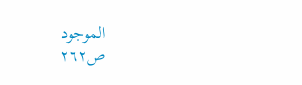الموجود
ص٢٦٢